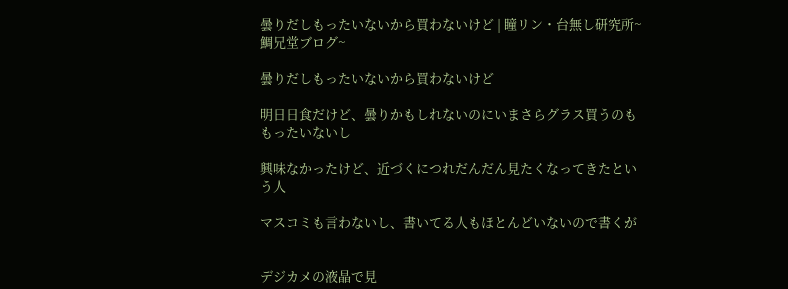曇りだしもったいないから買わないけど | 瞳リン・台無し研究所~鯛兄堂ブログ~

曇りだしもったいないから買わないけど

明日日食だけど、曇りかもしれないのにいまさらグラス買うのももったいないし

興味なかったけど、近づくにつれだんだん見たくなってきたという人

マスコミも言わないし、書いてる人もほとんどいないので書くが


デジカメの液晶で見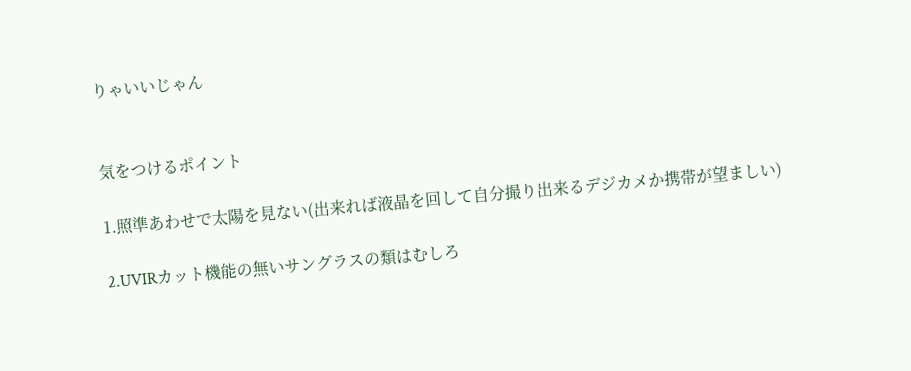りゃいいじゃん


気をつけるポイント

1.照準あわせで太陽を見ない(出来れば液晶を回して自分撮り出来るデジカメか携帯が望ましい)

2.UVIRカット機能の無いサングラスの類はむしろ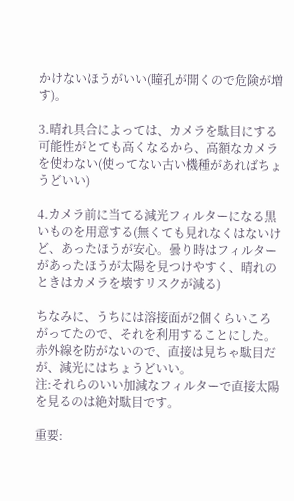かけないほうがいい(瞳孔が開くので危険が増す)。

3.晴れ具合によっては、カメラを駄目にする可能性がとても高くなるから、高額なカメラを使わない(使ってない古い機種があればちょうどいい)

4.カメラ前に当てる減光フィルターになる黒いものを用意する(無くても見れなくはないけど、あったほうが安心。曇り時はフィルターがあったほうが太陽を見つけやすく、晴れのときはカメラを壊すリスクが減る)

ちなみに、うちには溶接面が2個くらいころがってたので、それを利用することにした。赤外線を防がないので、直接は見ちゃ駄目だが、減光にはちょうどいい。
注:それらのいい加減なフィルターで直接太陽を見るのは絶対駄目です。

重要: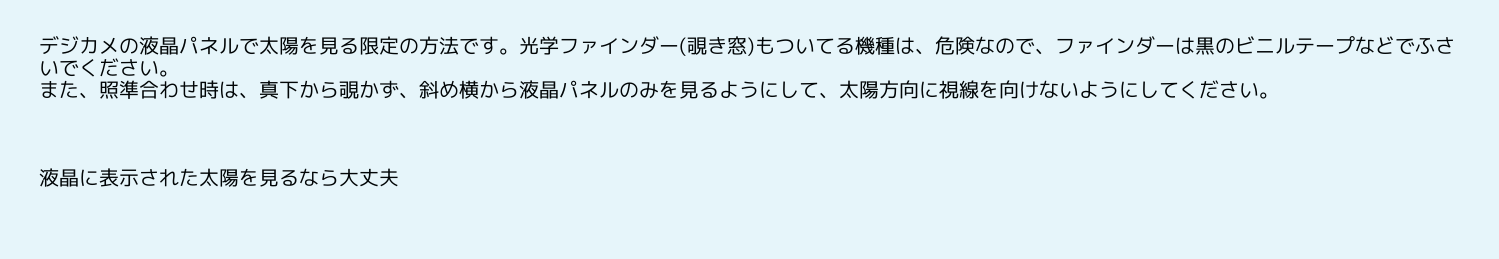デジカメの液晶パネルで太陽を見る限定の方法です。光学ファインダー(覗き窓)もついてる機種は、危険なので、ファインダーは黒のビニルテープなどでふさいでください。
また、照準合わせ時は、真下から覗かず、斜め横から液晶パネルのみを見るようにして、太陽方向に視線を向けないようにしてください。



液晶に表示された太陽を見るなら大丈夫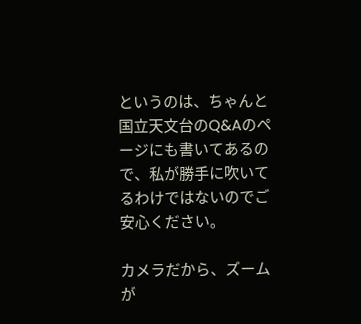というのは、ちゃんと国立天文台のQ&Aのページにも書いてあるので、私が勝手に吹いてるわけではないのでご安心ください。

カメラだから、ズームが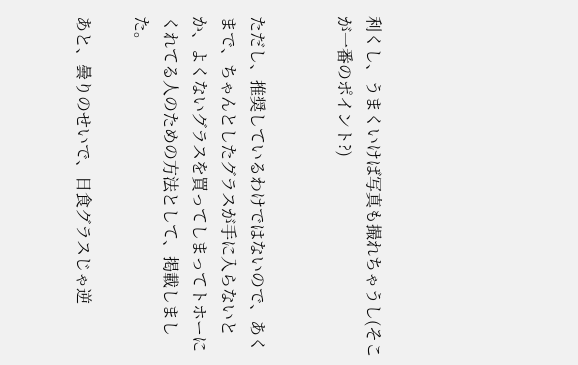利くし、うまくいけば写真も撮れちゃうし(そこが一番のポイント?)


ただし、推奨しているわけではないので、あくまで、ちゃんとしたグラスが手に入らないとか、よくないグラスを買ってしまってトホーにくれてる人のための方法として、掲載しました。

あと、曇りのせいで、日食グラスじゃ逆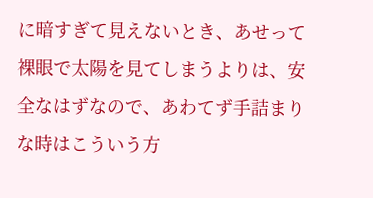に暗すぎて見えないとき、あせって裸眼で太陽を見てしまうよりは、安全なはずなので、あわてず手詰まりな時はこういう方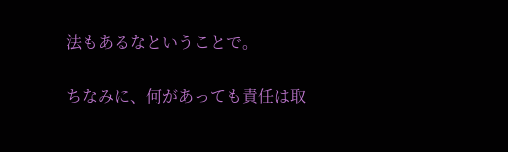法もあるなということで。

ちなみに、何があっても責任は取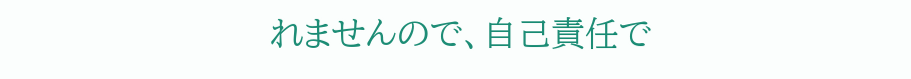れませんので、自己責任で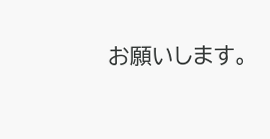お願いします。